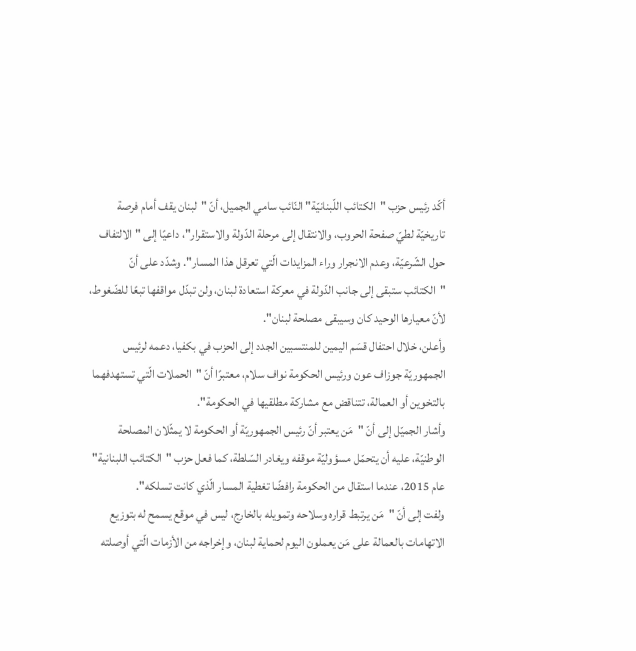أكّد رئيس حزب "الكتائب اللّبنانيّة" النّائب سامي الجميل، أنّ "لبنان يقف أمام فرصة تاريخيّة لطيّ صفحة الحروب، والانتقال إلى مرحلة الدّولة والاستقرار"، داعيًا إلى "الالتفاف حول الشّرعيّة، وعدم الانجرار وراء المزايدات الّتي تعرقل هذا المسار". وشدّد على أنّ "الكتائب ستبقى إلى جانب الدّولة في معركة استعادة لبنان، ولن تبدّل مواقفها تبعًا للضّغوط، لأنّ معيارها الوحيد كان وسيبقى مصلحة لبنان".
وأعلن، خلال احتفال قسَم اليمين للمنتسبين الجدد إلى الحزب في بكفيا، دعمه لرئيس الجمهوريّة جوزاف عون ورئيس الحكومة نواف سلام، معتبرًا أنّ "الحملات الّتي تستهدفهما بالتخوين أو العمالة، تتناقض مع مشاركة مطلقيها في الحكومة".
وأشار الجميّل إلى أنّ "مَن يعتبر أنّ رئيس الجمهوريّة أو الحكومة لا يمثّلان المصلحة الوطنيّة، عليه أن يتحمّل مسؤوليّة موقفه ويغادر السّلطة، كما فعل حزب "الكتائب اللبنانية" عام 2015، عندما استقال من الحكومة رافضًا تغطية المسار الّذي كانت تسلكه".
ولفت إلى أنّ "مَن يرتبط قراره وسلاحه وتمويله بالخارج، ليس في موقع يسمح له بتوزيع الاتهامات بالعمالة على مَن يعملون اليوم لحماية لبنان، وإخراجه من الأزمات الّتي أوصلته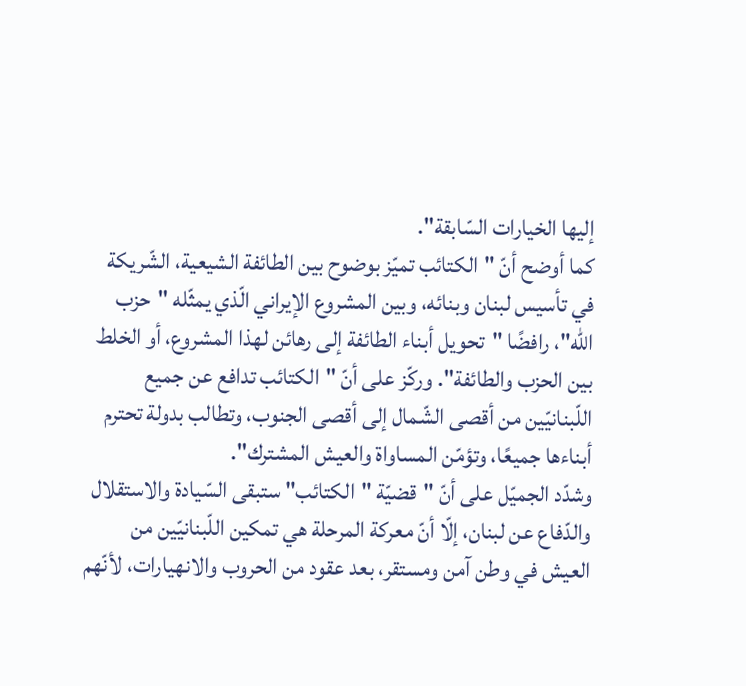إليها الخيارات السّابقة".
كما أوضح أنّ "الكتائب تميّز بوضوح بين الطائفة الشيعية، الشّريكة في تأسيس لبنان وبنائه، وبين المشروع الإيراني الّذي يمثّله "حزب الله"، رافضًا "تحويل أبناء الطائفة إلى رهائن لهذا المشروع، أو الخلط بين الحزب والطائفة". وركّز على أنّ "الكتائب تدافع عن جميع اللّبنانيّين من أقصى الشّمال إلى أقصى الجنوب، وتطالب بدولة تحترم أبناءها جميعًا، وتؤمّن المساواة والعيش المشترك".
وشدّد الجميّل على أنّ "قضيّة "الكتائب" ستبقى السّيادة والاستقلال والدّفاع عن لبنان، إلّا أنّ معركة المرحلة هي تمكين اللّبنانيّين من العيش في وطن آمن ومستقر، بعد عقود من الحروب والانهيارات، لأنّهم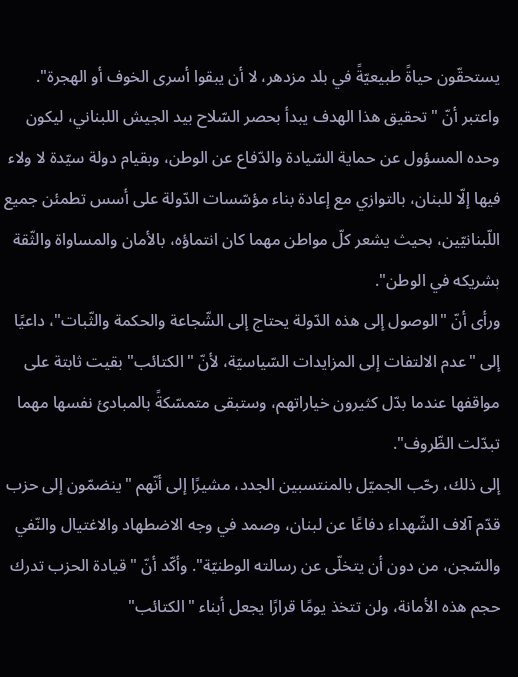يستحقّون حياةً طبيعيّةً في بلد مزدهر، لا أن يبقوا أسرى الخوف أو الهجرة".
واعتبر أنّ "تحقيق هذا الهدف يبدأ بحصر السّلاح بيد الجيش اللبناني، ليكون وحده المسؤول عن حماية السّيادة والدّفاع عن الوطن، وبقيام دولة سيّدة لا ولاء فيها إلّا للبنان، بالتوازي مع إعادة بناء مؤسّسات الدّولة على أسس تطمئن جميع اللّبنانيّين، بحيث يشعر كلّ مواطن مهما كان انتماؤه، بالأمان والمساواة والثّقة بشريكه في الوطن".
ورأى أنّ "الوصول إلى هذه الدّولة يحتاج إلى الشّجاعة والحكمة والثّبات"، داعيًا إلى "عدم الالتفات إلى المزايدات السّياسيّة، لأنّ "الكتائب" بقيت ثابتة على مواقفها عندما بدّل كثيرون خياراتهم، وستبقى متمسّكةً بالمبادئ نفسها مهما تبدّلت الظّروف".
إلى ذلك، رحّب الجميّل بالمنتسبين الجدد، مشيرًا إلى أنّهم "ينضمّون إلى حزب قدّم آلاف الشّهداء دفاعًا عن لبنان، وصمد في وجه الاضطهاد والاغتيال والنّفي والسّجن، من دون أن يتخلّى عن رسالته الوطنيّة". وأكّد أنّ "قيادة الحزب تدرك حجم هذه الأمانة، ولن تتخذ يومًا قرارًا يجعل أبناء "الكتائب"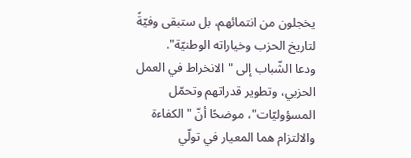يخجلون من انتمائهم، بل ستبقى وفيّةً لتاريخ الحزب وخياراته الوطنيّة".
ودعا الشّباب إلى "الانخراط في العمل الحزبي، وتطوير قدراتهم وتحمّل المسؤوليّات"، موضحًا أنّ "الكفاءة والالتزام هما المعيار في تولّي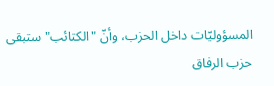المسؤوليّات داخل الحزب، وأنّ "الكتائب" ستبقى حزب الرفاق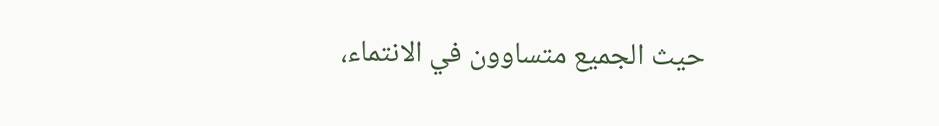حيث الجميع متساوون في الانتماء،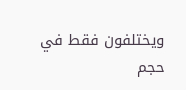ويختلفون فقط في حجم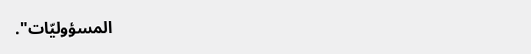المسؤوليّات".